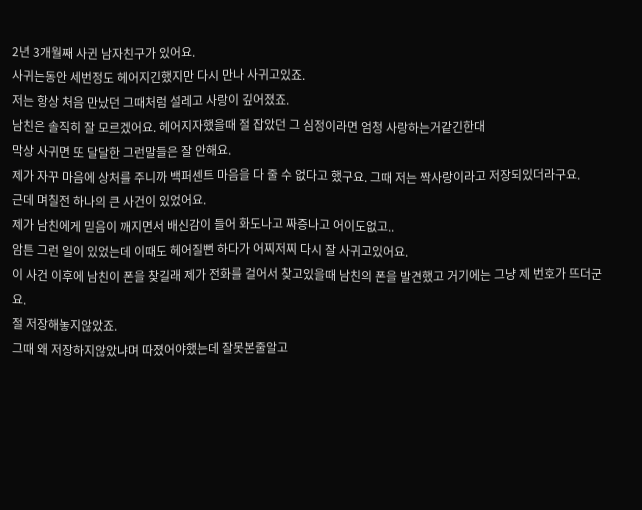2년 3개월째 사귄 남자친구가 있어요.
사귀는동안 세번정도 헤어지긴했지만 다시 만나 사귀고있죠.
저는 항상 처음 만났던 그때처럼 설레고 사랑이 깊어졌죠.
남친은 솔직히 잘 모르겠어요. 헤어지자했을때 절 잡았던 그 심정이라면 엄청 사랑하는거같긴한대
막상 사귀면 또 달달한 그런말들은 잘 안해요.
제가 자꾸 마음에 상처를 주니까 백퍼센트 마음을 다 줄 수 없다고 했구요. 그때 저는 짝사랑이라고 저장되있더라구요.
근데 며칠전 하나의 큰 사건이 있었어요.
제가 남친에게 믿음이 깨지면서 배신감이 들어 화도나고 짜증나고 어이도없고..
암튼 그런 일이 있었는데 이때도 헤어질뻔 하다가 어찌저찌 다시 잘 사귀고있어요.
이 사건 이후에 남친이 폰을 찾길래 제가 전화를 걸어서 찾고있을때 남친의 폰을 발견했고 거기에는 그냥 제 번호가 뜨더군요.
절 저장해놓지않았죠.
그때 왜 저장하지않았냐며 따졌어야했는데 잘못본줄알고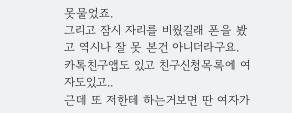못물었죠.
그리고 잠시 자리를 비웠길래 폰을 봤고 역시나 잘 못 본건 아니더라구요.
카톡친구앱도 있고 친구신청목록에 여자도있고..
근데 또 저한테 하는거보면 딴 여자가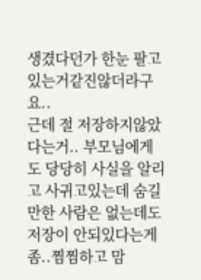생겼다던가 한눈 팔고있는거같진않더라구요..
근데 절 저장하지않았다는거.. 부모님에게도 당당히 사실을 알리고 사귀고있는데 숨길만한 사람은 없는데도 저장이 안되있다는게 좀..찜찜하고 맘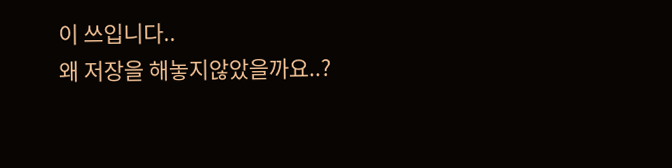이 쓰입니다..
왜 저장을 해놓지않았을까요..?